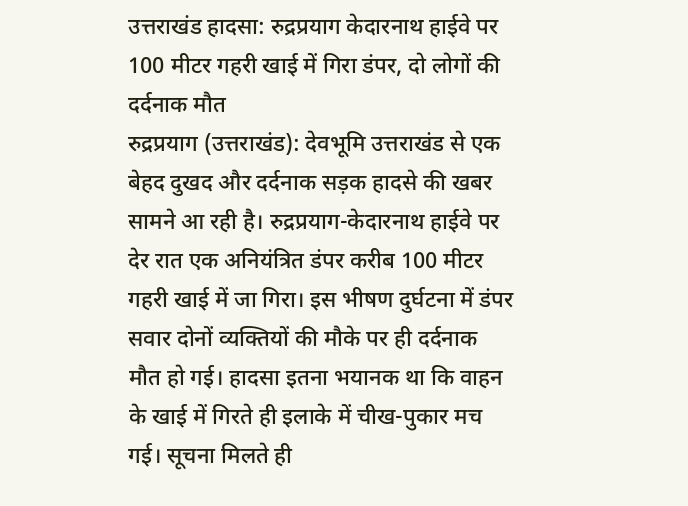उत्तराखंड हादसा: रुद्रप्रयाग केदारनाथ हाईवे पर 100 मीटर गहरी खाई में गिरा डंपर, दो लोगों की दर्दनाक मौत
रुद्रप्रयाग (उत्तराखंड): देवभूमि उत्तराखंड से एक बेहद दुखद और दर्दनाक सड़क हादसे की खबर सामने आ रही है। रुद्रप्रयाग-केदारनाथ हाईवे पर देर रात एक अनियंत्रित डंपर करीब 100 मीटर गहरी खाई में जा गिरा। इस भीषण दुर्घटना में डंपर सवार दोनों व्यक्तियों की मौके पर ही दर्दनाक मौत हो गई। हादसा इतना भयानक था कि वाहन के खाई में गिरते ही इलाके में चीख-पुकार मच गई। सूचना मिलते ही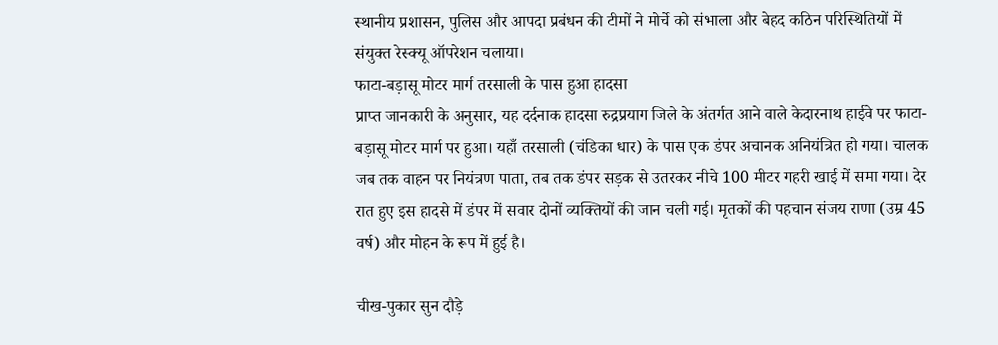स्थानीय प्रशासन, पुलिस और आपदा प्रबंधन की टीमों ने मोर्चे को संभाला और बेहद कठिन परिस्थितियों में संयुक्त रेस्क्यू ऑपरेशन चलाया।
फाटा-बड़ासू मोटर मार्ग तरसाली के पास हुआ हादसा
प्राप्त जानकारी के अनुसार, यह दर्दनाक हादसा रुद्रप्रयाग जिले के अंतर्गत आने वाले केदारनाथ हाईवे पर फाटा-बड़ासू मोटर मार्ग पर हुआ। यहाँ तरसाली (चंडिका धार) के पास एक डंपर अचानक अनियंत्रित हो गया। चालक जब तक वाहन पर नियंत्रण पाता, तब तक डंपर सड़क से उतरकर नीचे 100 मीटर गहरी खाई में समा गया। देर रात हुए इस हादसे में डंपर में सवार दोनों व्यक्तियों की जान चली गई। मृतकों की पहचान संजय राणा (उम्र 45 वर्ष) और मोहन के रूप में हुई है।

चीख-पुकार सुन दौड़े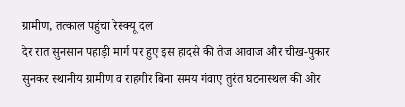ग्रामीण, तत्काल पहुंचा रेस्क्यू दल
देर रात सुनसान पहाड़ी मार्ग पर हुए इस हादसे की तेज आवाज और चीख-पुकार सुनकर स्थानीय ग्रामीण व राहगीर बिना समय गंवाए तुरंत घटनास्थल की ओर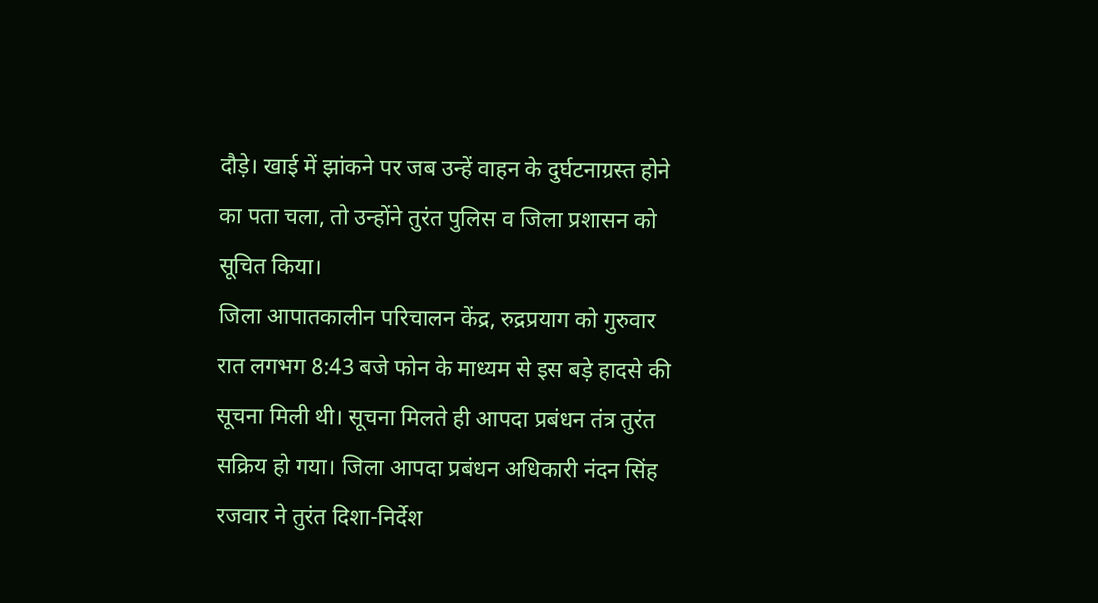दौड़े। खाई में झांकने पर जब उन्हें वाहन के दुर्घटनाग्रस्त होने का पता चला, तो उन्होंने तुरंत पुलिस व जिला प्रशासन को सूचित किया।
जिला आपातकालीन परिचालन केंद्र, रुद्रप्रयाग को गुरुवार रात लगभग 8:43 बजे फोन के माध्यम से इस बड़े हादसे की सूचना मिली थी। सूचना मिलते ही आपदा प्रबंधन तंत्र तुरंत सक्रिय हो गया। जिला आपदा प्रबंधन अधिकारी नंदन सिंह रजवार ने तुरंत दिशा-निर्देश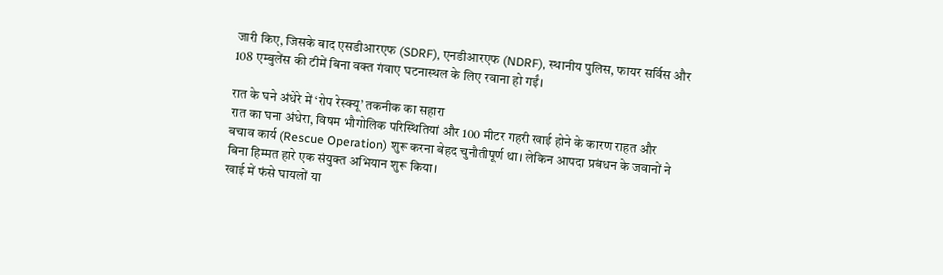जारी किए, जिसके बाद एसडीआरएफ (SDRF), एनडीआरएफ (NDRF), स्थानीय पुलिस, फायर सर्विस और 108 एम्बुलेंस की टीमें बिना वक्त गंवाए घटनास्थल के लिए रवाना हो गईं।

रात के घने अंधेरे में ‘रोप रेस्क्यू’ तकनीक का सहारा
रात का घना अंधेरा, विषम भौगोलिक परिस्थितियां और 100 मीटर गहरी खाई होने के कारण राहत और बचाव कार्य (Rescue Operation) शुरू करना बेहद चुनौतीपूर्ण था। लेकिन आपदा प्रबंधन के जवानों ने बिना हिम्मत हारे एक संयुक्त अभियान शुरू किया।
खाई में फंसे घायलों या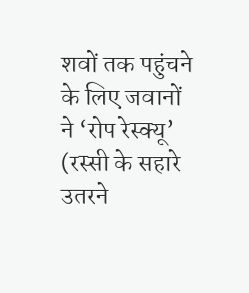शवों तक पहुंचने के लिए जवानों ने ‘रोप रेस्क्यू’ (रस्सी के सहारे उतरने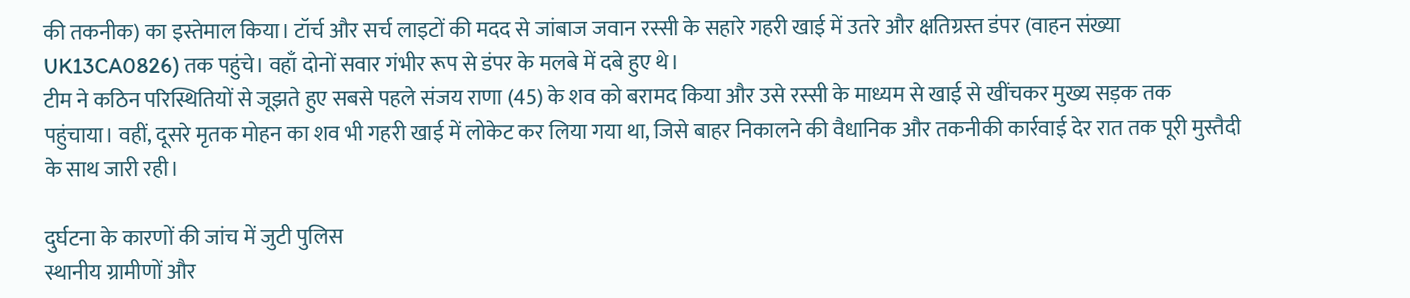की तकनीक) का इस्तेमाल किया। टॉर्च और सर्च लाइटों की मदद से जांबाज जवान रस्सी के सहारे गहरी खाई में उतरे और क्षतिग्रस्त डंपर (वाहन संख्या UK13CA0826) तक पहुंचे। वहाँ दोनों सवार गंभीर रूप से डंपर के मलबे में दबे हुए थे।
टीम ने कठिन परिस्थितियों से जूझते हुए सबसे पहले संजय राणा (45) के शव को बरामद किया और उसे रस्सी के माध्यम से खाई से खींचकर मुख्य सड़क तक पहुंचाया। वहीं, दूसरे मृतक मोहन का शव भी गहरी खाई में लोकेट कर लिया गया था, जिसे बाहर निकालने की वैधानिक और तकनीकी कार्रवाई देर रात तक पूरी मुस्तैदी के साथ जारी रही।

दुर्घटना के कारणों की जांच में जुटी पुलिस
स्थानीय ग्रामीणों और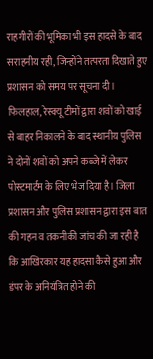राहगीरों की भूमिका भी इस हादसे के बाद सराहनीय रही, जिन्होंने तत्परता दिखाते हुए प्रशासन को समय पर सूचना दी। फिलहाल, रेस्क्यू टीमों द्वारा शवों को खाई से बाहर निकालने के बाद स्थानीय पुलिस ने दोनों शवों को अपने कब्जे में लेकर पोस्टमार्टम के लिए भेज दिया है। जिला प्रशासन और पुलिस प्रशासन द्वारा इस बात की गहन व तकनीकी जांच की जा रही है कि आखिरकार यह हादसा कैसे हुआ और डंपर के अनियंत्रित होने की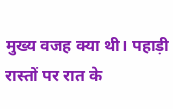मुख्य वजह क्या थी। पहाड़ी रास्तों पर रात के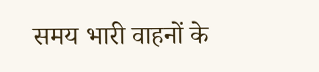समय भारी वाहनों के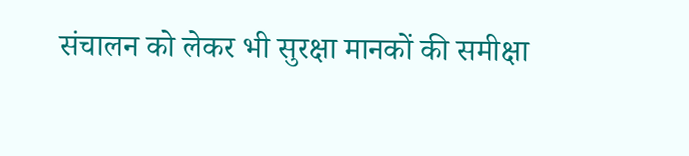संचालन को लेकर भी सुरक्षा मानकों की समीक्षा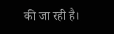की जा रही है।